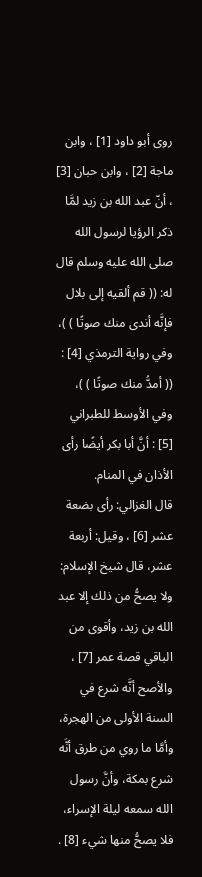روى أبو داود [1] ، وابن ماجة [2] ، وابن حبان [3] ، أنّ عبد الله بن زيد لمَّا ذكر الرؤيا لرسول الله صلى الله عليه وسلم قال له: (( قم ألقيه إلى بلال فإنَّه أندى منك صوتًا ) )، وفي رواية الترمذي [4] : (( أمدُّ منك صوتًا ) )، وفي الأوسط للطبراني [5] : أنَّ أبا بكر أيضًا رأى الأذان في المنام.
قال الغزالي: رأى بضعة عشر [6] ، وقيل: أربعة عشر، قال شيخ الإسلام: ولا يصحُّ من ذلك إلا عبد الله بن زيد، وأقوى من الباقي قصة عمر [7] ، والأصح أنَّه شرع في السنة الأولى من الهجرة، وأمَّا ما روي من طرق أنَّه شرع بمكة، وأنَّ رسول الله سمعه ليلة الإسراء، فلا يصحُّ منها شيء [8] .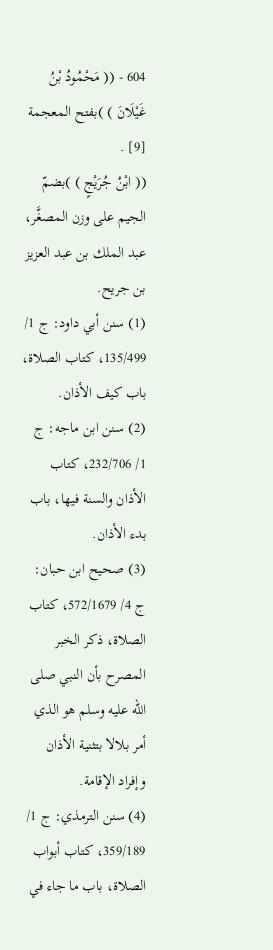604 - (( مَحْمُودُ بْنُ غَيْلَانَ ) )بفتح المعجمة [9] .
(( ابْنُ جُرَيْجٍ ) )بضمّ الجيم على وزن المصغَّر، عبد الملك بن عبد العزيز بن جريح.
(1) سنن أبي داود: ج 1/ 135/499، كتاب الصلاة، باب كيف الأذان.
(2) سنن ابن ماجه: ج 1/ 232/706، كتاب الأذان والسنة فيها، باب بدء الأذان.
(3) صحيح ابن حبان: ج 4/ 572/1679، كتاب الصلاة، ذكر الخبر المصرح بأن النبي صلى الله عليه وسلم هو الذي أمر بلالا بتثنية الأذان وإفراد الإقامة.
(4) سنن الترمذي: ج 1/ 359/189، كتاب أبواب الصلاة، باب ما جاء في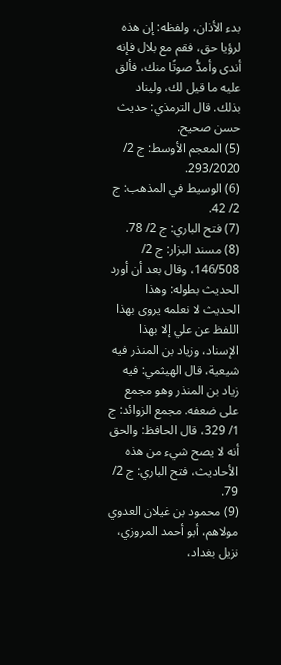بدء الأذان، ولفظه: إن هذه لرؤيا حق، فقم مع بلال فإنه أندى وأمدُّ صوتًا منك، فألق عليه ما قيل لك، وليناد بذلك. قال الترمذي: حديث حسن صحيح.
(5) المعجم الأوسط: ج 2/ 293/2020.
(6) الوسيط في المذهب: ج 2/ 42.
(7) فتح الباري: ج 2/ 78.
(8) مسند البزار: ج 2/ 146/508، وقال بعد أن أورد الحديث بطوله: وهذا الحديث لا نعلمه يروى بهذا اللفظ عن علي إلا بهذا الإسناد، وزياد بن المنذر فيه شيعية، قال الهيثمي: فيه زياد بن المنذر وهو مجمع على ضعفه. مجمع الزوائد: ج 1/ 329، قال الحافظ: والحق أنه لا يصح شيء من هذه الأحاديث، فتح الباري: ج 2/ 79.
(9) محمود بن غيلان العدوي مولاهم، أبو أحمد المروزي، نزيل بغداد،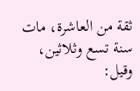ثقة من العاشرة، مات سنة تسع وثلاثين، وقيل: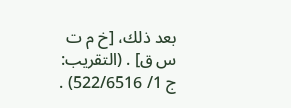بعد ذلك، [خ م ت س ق] . (التقريب: ج 1/ 522/6516) .